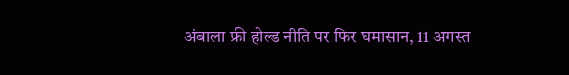अंबाला फ्री होल्ड नीति पर फिर घमासान, 11 अगस्त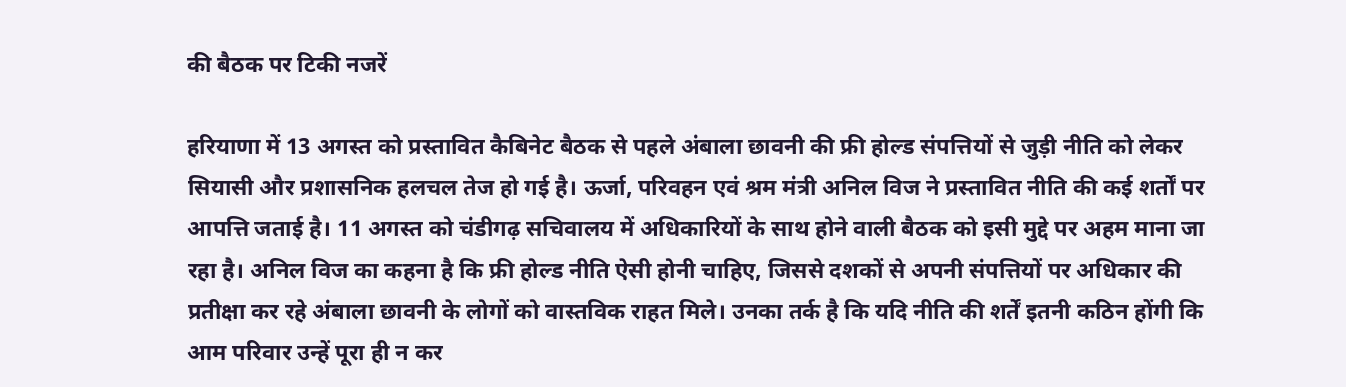की बैठक पर टिकी नजरें

हरियाणा में 13 अगस्त को प्रस्तावित कैबिनेट बैठक से पहले अंबाला छावनी की फ्री होल्ड संपत्तियों से जुड़ी नीति को लेकर सियासी और प्रशासनिक हलचल तेज हो गई है। ऊर्जा, परिवहन एवं श्रम मंत्री अनिल विज ने प्रस्तावित नीति की कई शर्तों पर आपत्ति जताई है। 11 अगस्त को चंडीगढ़ सचिवालय में अधिकारियों के साथ होने वाली बैठक को इसी मुद्दे पर अहम माना जा रहा है। अनिल विज का कहना है कि फ्री होल्ड नीति ऐसी होनी चाहिए, जिससे दशकों से अपनी संपत्तियों पर अधिकार की प्रतीक्षा कर रहे अंबाला छावनी के लोगों को वास्तविक राहत मिले। उनका तर्क है कि यदि नीति की शर्तें इतनी कठिन होंगी कि आम परिवार उन्हें पूरा ही न कर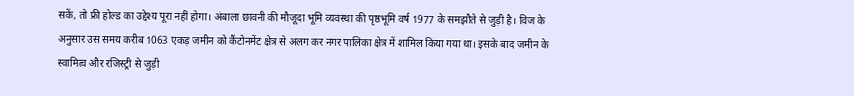सकें, तो फ्री होल्ड का उद्देश्य पूरा नहीं होगा। अंबाला छावनी की मौजूदा भूमि व्यवस्था की पृष्ठभूमि वर्ष 1977 के समझौते से जुड़ी है। विज के अनुसार उस समय करीब 1063 एकड़ जमीन को कैंटोनमेंट क्षेत्र से अलग कर नगर पालिका क्षेत्र में शामिल किया गया था। इसके बाद जमीन के स्वामित्व और रजिस्ट्री से जुड़ी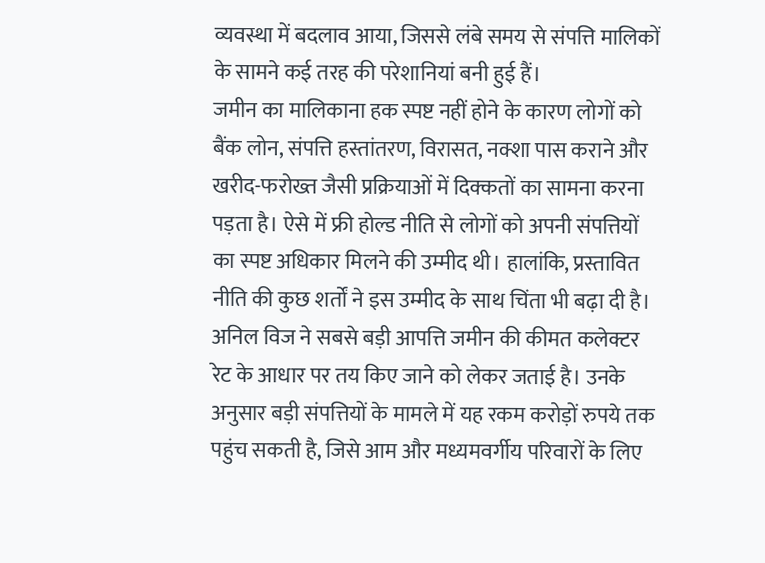व्यवस्था में बदलाव आया, जिससे लंबे समय से संपत्ति मालिकों के सामने कई तरह की परेशानियां बनी हुई हैं।
जमीन का मालिकाना हक स्पष्ट नहीं होने के कारण लोगों को बैंक लोन, संपत्ति हस्तांतरण, विरासत, नक्शा पास कराने और खरीद-फरोख्त जैसी प्रक्रियाओं में दिक्कतों का सामना करना पड़ता है। ऐसे में फ्री होल्ड नीति से लोगों को अपनी संपत्तियों का स्पष्ट अधिकार मिलने की उम्मीद थी। हालांकि, प्रस्तावित नीति की कुछ शर्तों ने इस उम्मीद के साथ चिंता भी बढ़ा दी है। अनिल विज ने सबसे बड़ी आपत्ति जमीन की कीमत कलेक्टर रेट के आधार पर तय किए जाने को लेकर जताई है। उनके अनुसार बड़ी संपत्तियों के मामले में यह रकम करोड़ों रुपये तक पहुंच सकती है, जिसे आम और मध्यमवर्गीय परिवारों के लिए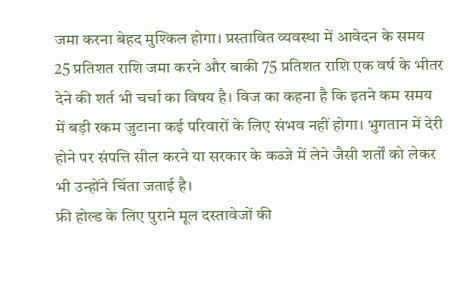जमा करना बेहद मुश्किल होगा। प्रस्तावित व्यवस्था में आवेदन के समय 25 प्रतिशत राशि जमा करने और बाकी 75 प्रतिशत राशि एक वर्ष के भीतर देने की शर्त भी चर्चा का विषय है। विज का कहना है कि इतने कम समय में बड़ी रकम जुटाना कई परिवारों के लिए संभव नहीं होगा। भुगतान में देरी होने पर संपत्ति सील करने या सरकार के कब्जे में लेने जैसी शर्तों को लेकर भी उन्होंने चिंता जताई है।
फ्री होल्ड के लिए पुराने मूल दस्तावेजों की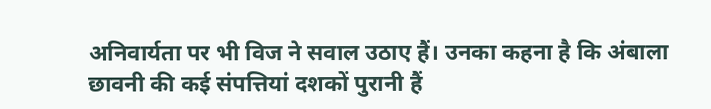अनिवार्यता पर भी विज ने सवाल उठाए हैं। उनका कहना है कि अंबाला छावनी की कई संपत्तियां दशकों पुरानी हैं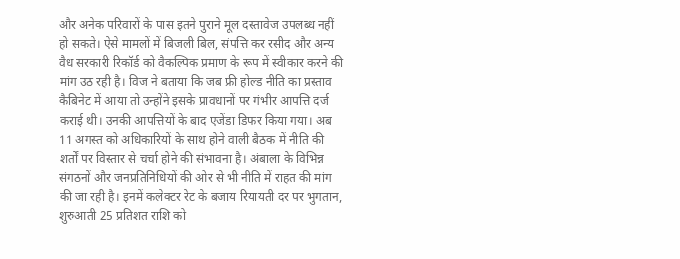और अनेक परिवारों के पास इतने पुराने मूल दस्तावेज उपलब्ध नहीं हो सकते। ऐसे मामलों में बिजली बिल, संपत्ति कर रसीद और अन्य वैध सरकारी रिकॉर्ड को वैकल्पिक प्रमाण के रूप में स्वीकार करने की मांग उठ रही है। विज ने बताया कि जब फ्री होल्ड नीति का प्रस्ताव कैबिनेट में आया तो उन्होंने इसके प्रावधानों पर गंभीर आपत्ति दर्ज कराई थी। उनकी आपत्तियों के बाद एजेंडा डिफर किया गया। अब 11 अगस्त को अधिकारियों के साथ होने वाली बैठक में नीति की शर्तों पर विस्तार से चर्चा होने की संभावना है। अंबाला के विभिन्न संगठनों और जनप्रतिनिधियों की ओर से भी नीति में राहत की मांग की जा रही है। इनमें कलेक्टर रेट के बजाय रियायती दर पर भुगतान, शुरुआती 25 प्रतिशत राशि को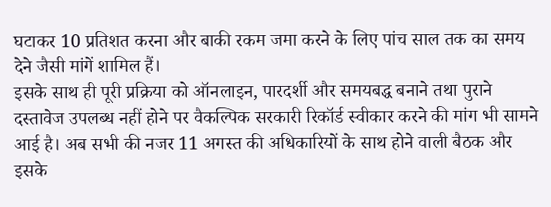घटाकर 10 प्रतिशत करना और बाकी रकम जमा करने के लिए पांच साल तक का समय देने जैसी मांगें शामिल हैं।
इसके साथ ही पूरी प्रक्रिया को ऑनलाइन, पारदर्शी और समयबद्ध बनाने तथा पुराने दस्तावेज उपलब्ध नहीं होने पर वैकल्पिक सरकारी रिकॉर्ड स्वीकार करने की मांग भी सामने आई है। अब सभी की नजर 11 अगस्त की अधिकारियों के साथ होने वाली बैठक और इसके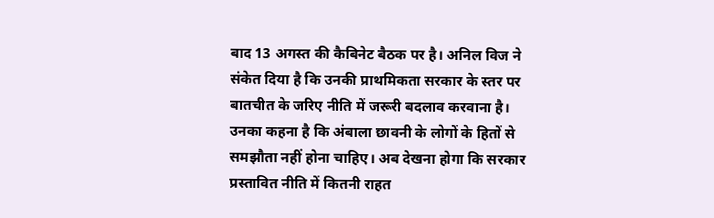बाद 13 अगस्त की कैबिनेट बैठक पर है। अनिल विज ने संकेत दिया है कि उनकी प्राथमिकता सरकार के स्तर पर बातचीत के जरिए नीति में जरूरी बदलाव करवाना है। उनका कहना है कि अंबाला छावनी के लोगों के हितों से समझौता नहीं होना चाहिए। अब देखना होगा कि सरकार प्रस्तावित नीति में कितनी राहत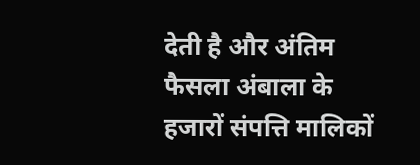देती है और अंतिम फैसला अंबाला के हजारों संपत्ति मालिकों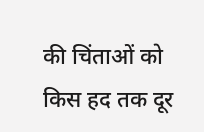की चिंताओं को किस हद तक दूर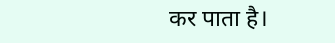कर पाता है।